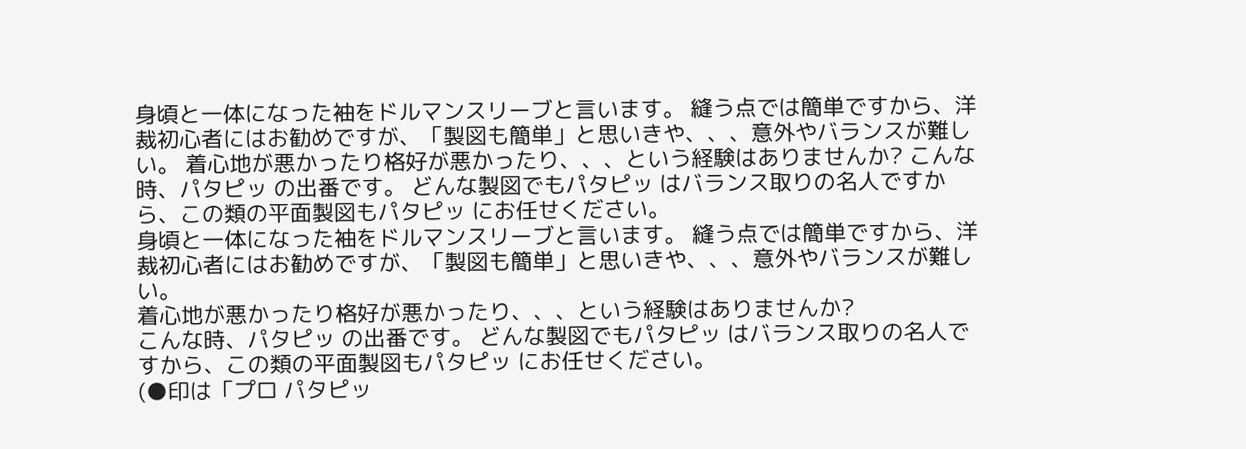身頃と一体になった袖をドルマンスリーブと言います。 縫う点では簡単ですから、洋裁初心者にはお勧めですが、「製図も簡単」と思いきや、、、意外やバランスが難しい。 着心地が悪かったり格好が悪かったり、、、という経験はありませんか? こんな時、パタピッ の出番です。 どんな製図でもパタピッ はバランス取りの名人ですから、この類の平面製図もパタピッ にお任せください。
身頃と一体になった袖をドルマンスリーブと言います。 縫う点では簡単ですから、洋裁初心者にはお勧めですが、「製図も簡単」と思いきや、、、意外やバランスが難しい。
着心地が悪かったり格好が悪かったり、、、という経験はありませんか?
こんな時、パタピッ の出番です。 どんな製図でもパタピッ はバランス取りの名人ですから、この類の平面製図もパタピッ にお任せください。
(●印は「プロ パタピッ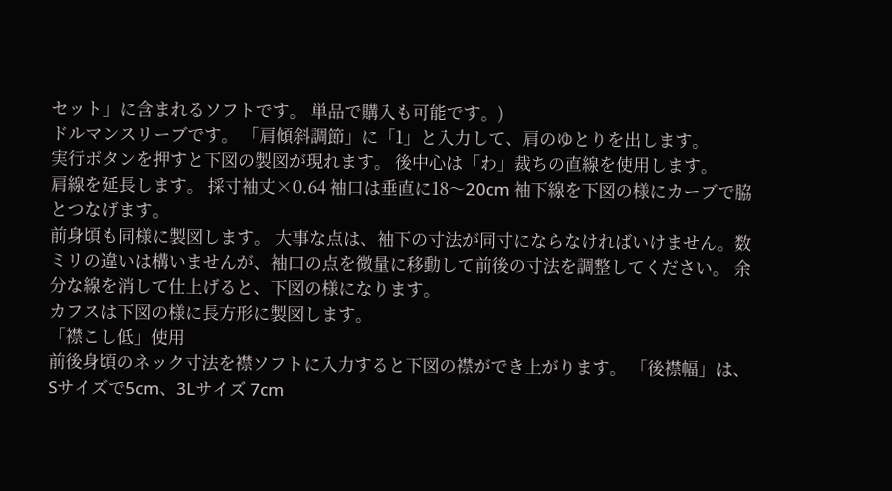セット」に含まれるソフトです。 単品で購入も可能です。)
ドルマンスリーブです。 「肩傾斜調節」に「1」と入力して、肩のゆとりを出します。
実行ボタンを押すと下図の製図が現れます。 後中心は「わ」裁ちの直線を使用します。
肩線を延長します。 採寸袖丈×0.64 袖口は垂直に18〜20cm 袖下線を下図の様にカーブで脇とつなげます。
前身頃も同様に製図します。 大事な点は、袖下の寸法が同寸にならなければいけません。数ミリの違いは構いませんが、袖口の点を微量に移動して前後の寸法を調整してください。 余分な線を消して仕上げると、下図の様になります。
カフスは下図の様に長方形に製図します。
「襟こし低」使用
前後身頃のネック寸法を襟ソフトに入力すると下図の襟ができ上がります。 「後襟幅」は、Sサイズで5cm、3Lサイズ 7cm